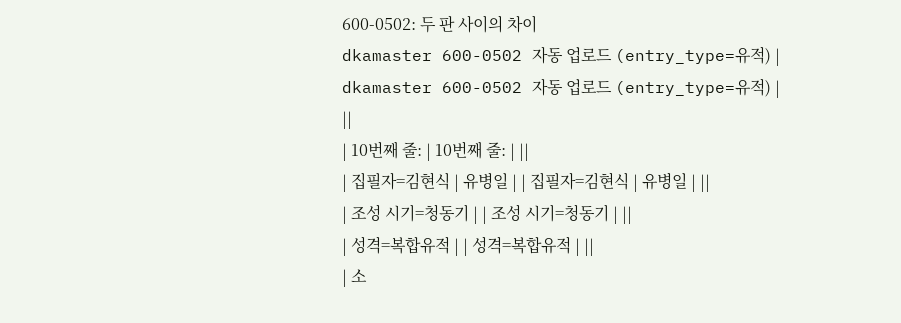600-0502: 두 판 사이의 차이
dkamaster 600-0502 자동 업로드 (entry_type=유적) |
dkamaster 600-0502 자동 업로드 (entry_type=유적) |
||
| 10번째 줄: | 10번째 줄: | ||
| 집필자=김현식 | 유병일 | | 집필자=김현식 | 유병일 | ||
| 조성 시기=청동기 | | 조성 시기=청동기 | ||
| 성격=복합유적 | | 성격=복합유적 | ||
| 소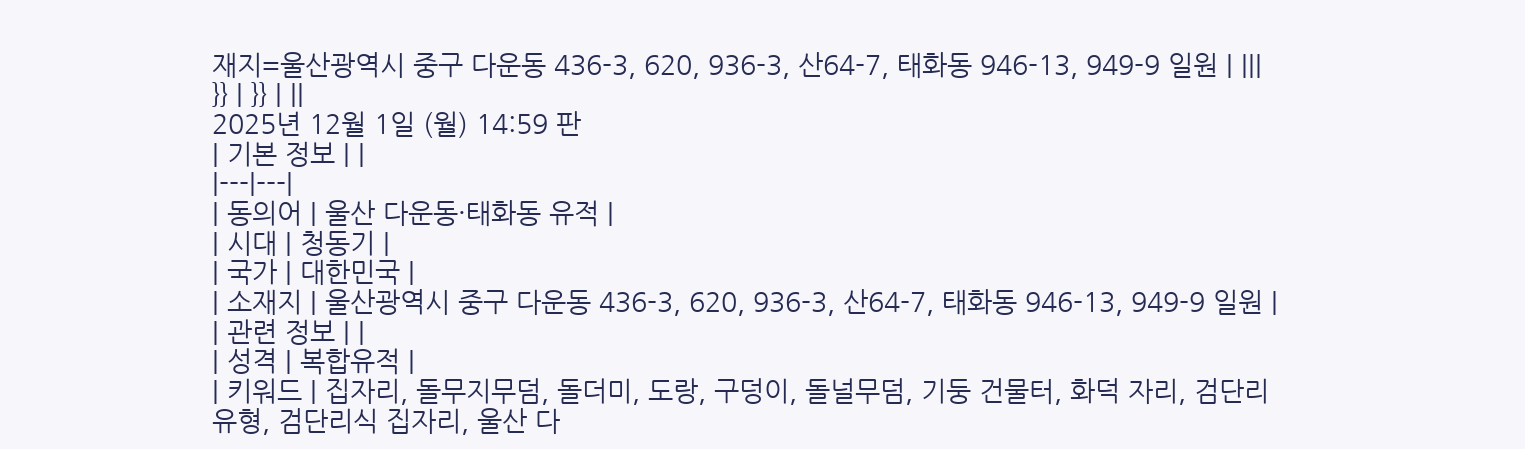재지=울산광역시 중구 다운동 436-3, 620, 936-3, 산64-7, 태화동 946-13, 949-9 일원 | |||
}} | }} | ||
2025년 12월 1일 (월) 14:59 판
| 기본 정보 | |
|---|---|
| 동의어 | 울산 다운동·태화동 유적 |
| 시대 | 청동기 |
| 국가 | 대한민국 |
| 소재지 | 울산광역시 중구 다운동 436-3, 620, 936-3, 산64-7, 태화동 946-13, 949-9 일원 |
| 관련 정보 | |
| 성격 | 복합유적 |
| 키워드 | 집자리, 돌무지무덤, 돌더미, 도랑, 구덩이, 돌널무덤, 기둥 건물터, 화덕 자리, 검단리 유형, 검단리식 집자리, 울산 다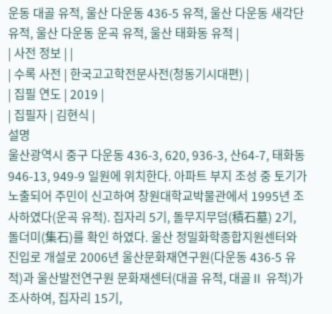운동 대골 유적, 울산 다운동 436-5 유적, 울산 다운동 새각단 유적, 울산 다운동 운곡 유적, 울산 태화동 유적 |
| 사전 정보 | |
| 수록 사전 | 한국고고학전문사전(청동기시대편) |
| 집필 연도 | 2019 |
| 집필자 | 김현식 |
설명
울산광역시 중구 다운동 436-3, 620, 936-3, 산64-7, 태화동 946-13, 949-9 일원에 위치한다. 아파트 부지 조성 중 토기가 노출되어 주민이 신고하여 창원대학교박물관에서 1995년 조사하였다(운곡 유적). 집자리 5기, 돌무지무덤(積石墓) 2기, 돌더미(集石)를 확인 하였다. 울산 정밀화학종합지원센터와 진입로 개설로 2006년 울산문화재연구원(다운동 436-5 유적)과 울산발전연구원 문화재센터(대골 유적, 대골Ⅱ 유적)가 조사하여, 집자리 15기,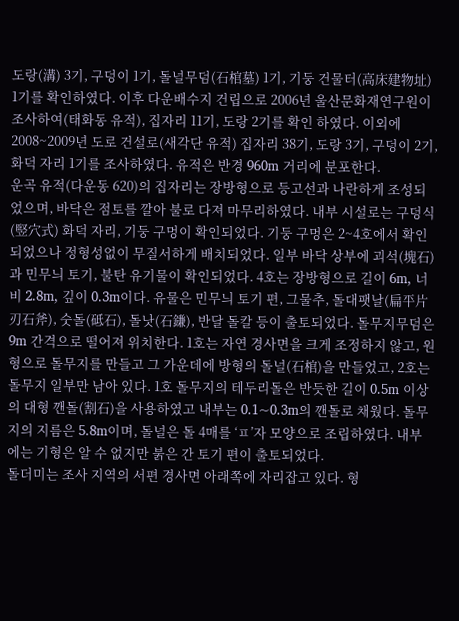도랑(溝) 3기, 구덩이 1기, 돌널무덤(石棺墓) 1기, 기둥 건물터(高床建物址) 1기를 확인하였다. 이후 다운배수지 건립으로 2006년 울산문화재연구원이 조사하여(태화동 유적), 집자리 11기, 도랑 2기를 확인 하였다. 이외에 2008~2009년 도로 건설로(새각단 유적) 집자리 38기, 도랑 3기, 구덩이 2기, 화덕 자리 1기를 조사하였다. 유적은 반경 960m 거리에 분포한다.
운곡 유적(다운동 620)의 집자리는 장방형으로 등고선과 나란하게 조성되었으며, 바닥은 점토를 깔아 불로 다져 마무리하였다. 내부 시설로는 구덩식(竪穴式) 화덕 자리, 기둥 구멍이 확인되었다. 기둥 구멍은 2~4호에서 확인되었으나 정형성없이 무질서하게 배치되었다. 일부 바닥 상부에 괴석(塊石)과 민무늬 토기, 불탄 유기물이 확인되었다. 4호는 장방형으로 길이 6m, 너비 2.8m, 깊이 0.3m이다. 유물은 민무늬 토기 편, 그물추, 돌대팻날(扁平片刃石斧), 숫돌(砥石), 돌낫(石鎌), 반달 돌칼 등이 출토되었다. 돌무지무덤은 9m 간격으로 떨어져 위치한다. 1호는 자연 경사면을 크게 조정하지 않고, 원형으로 돌무지를 만들고 그 가운데에 방형의 돌널(石棺)을 만들었고, 2호는 돌무지 일부만 남아 있다. 1호 돌무지의 테두리돌은 반듯한 길이 0.5m 이상의 대형 깬돌(割石)을 사용하였고 내부는 0.1~0.3m의 깬돌로 채웠다. 돌무지의 지름은 5.8m이며, 돌널은 돌 4매를 ‘ㅍ’자 모양으로 조립하였다. 내부에는 기형은 알 수 없지만 붉은 간 토기 편이 출토되었다.
돌더미는 조사 지역의 서편 경사면 아래쪽에 자리잡고 있다. 형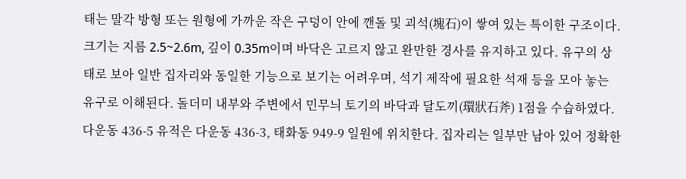태는 말각 방형 또는 원형에 가까운 작은 구덩이 안에 깬돌 및 괴석(塊石)이 쌓여 있는 특이한 구조이다. 크기는 지름 2.5~2.6m, 깊이 0.35m이며 바닥은 고르지 않고 완만한 경사를 유지하고 있다. 유구의 상태로 보아 일반 집자리와 동일한 기능으로 보기는 어려우며, 석기 제작에 필요한 석재 등을 모아 놓는 유구로 이해된다. 돌더미 내부와 주변에서 민무늬 토기의 바닥과 달도끼(環狀石斧) 1점을 수습하였다.
다운동 436-5 유적은 다운동 436-3, 태화동 949-9 일원에 위치한다. 집자리는 일부만 남아 있어 정확한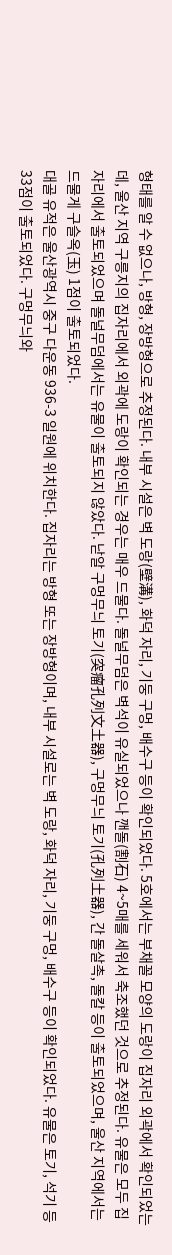형태를 알 수 없으나, 방형, 장방형으로 추정된다. 내부 시설은 벽 도랑(壁溝), 화덕 자리, 기둥 구멍, 배수구 등이 확인되었다. 5호에서는 부채꼴 모양의 도랑이 집자리 외곽에서 확인되었는데, 울산 지역 구릉지의 집자리에서 외곽에 도랑이 확인되는 경우는 매우 드물다. 돌널무덤은 벽석이 유실되었으나 깬돌(割石) 4~5매를 세워서 축조했던 것으로 추정된다. 유물은 모두 집자리에서 출토되었으며 돌널무덤에서는 유물이 출토되지 않았다. 낟알 구멍무늬 토기(突瘤孔列文土器), 구멍무늬 토기(孔列土器), 간 돌살촉, 돌칼 등이 출토되었으며, 울산 지역에서는 드물게 구슬옥(玉) 1점이 출토되었다.
대골 유적은 울산광역시 중구 다운동 936-3 일원에 위치한다. 집자리는 방형 또는 장방형이며, 내부 시설로는 벽 도랑, 화덕 자리, 기둥 구멍, 배수구 등이 확인되었다. 유물은 토기, 석기 등 33점이 출토되었다. 구멍무늬와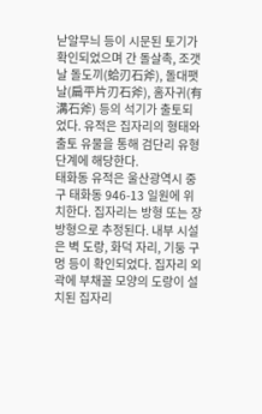낟알무늬 등이 시문된 토기가 확인되었으며 간 돌살촉, 조갯날 돌도끼(蛤刃石斧), 돌대팻날(扁平片刃石斧), 홈자귀(有溝石斧) 등의 석기가 출토되었다. 유적은 집자리의 형태와 출토 유물을 통해 검단리 유형 단계에 해당한다.
태화동 유적은 울산광역시 중구 태화동 946-13 일원에 위치한다. 집자리는 방형 또는 장방형으로 추정된다. 내부 시설은 벽 도랑, 화덕 자리, 기둥 구멍 등이 확인되었다. 집자리 외곽에 부채꼴 모양의 도랑이 설치된 집자리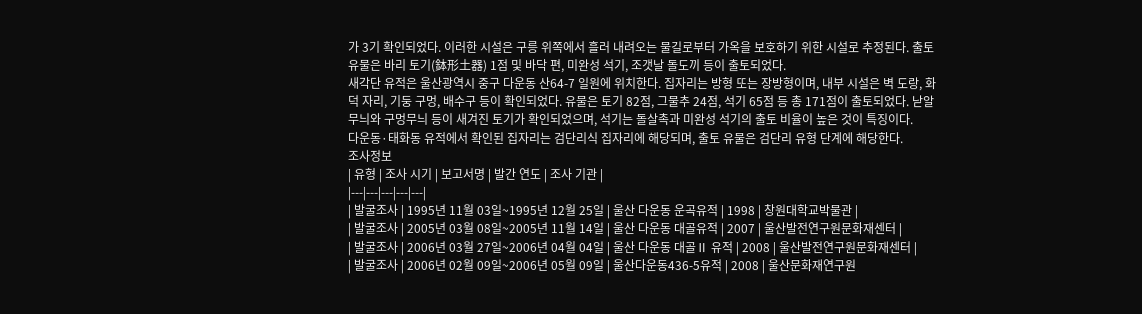가 3기 확인되었다. 이러한 시설은 구릉 위쪽에서 흘러 내려오는 물길로부터 가옥을 보호하기 위한 시설로 추정된다. 출토 유물은 바리 토기(鉢形土器) 1점 및 바닥 편, 미완성 석기, 조갯날 돌도끼 등이 출토되었다.
새각단 유적은 울산광역시 중구 다운동 산64-7 일원에 위치한다. 집자리는 방형 또는 장방형이며, 내부 시설은 벽 도랑, 화덕 자리, 기둥 구멍, 배수구 등이 확인되었다. 유물은 토기 82점, 그물추 24점, 석기 65점 등 총 171점이 출토되었다. 낟알무늬와 구멍무늬 등이 새겨진 토기가 확인되었으며, 석기는 돌살촉과 미완성 석기의 출토 비율이 높은 것이 특징이다.
다운동·태화동 유적에서 확인된 집자리는 검단리식 집자리에 해당되며, 출토 유물은 검단리 유형 단계에 해당한다.
조사정보
| 유형 | 조사 시기 | 보고서명 | 발간 연도 | 조사 기관 |
|---|---|---|---|---|
| 발굴조사 | 1995년 11월 03일~1995년 12월 25일 | 울산 다운동 운곡유적 | 1998 | 창원대학교박물관 |
| 발굴조사 | 2005년 03월 08일~2005년 11월 14일 | 울산 다운동 대골유적 | 2007 | 울산발전연구원문화재센터 |
| 발굴조사 | 2006년 03월 27일~2006년 04월 04일 | 울산 다운동 대골Ⅱ 유적 | 2008 | 울산발전연구원문화재센터 |
| 발굴조사 | 2006년 02월 09일~2006년 05월 09일 | 울산다운동436-5유적 | 2008 | 울산문화재연구원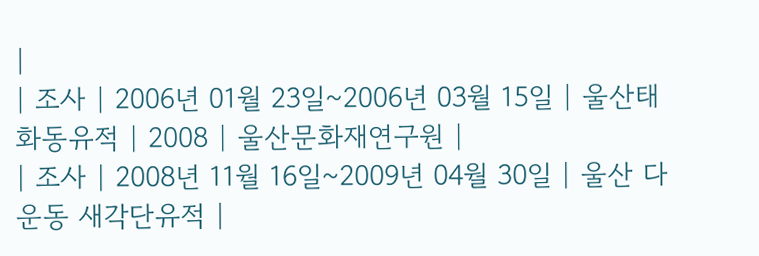|
| 조사 | 2006년 01월 23일~2006년 03월 15일 | 울산태화동유적 | 2008 | 울산문화재연구원 |
| 조사 | 2008년 11월 16일~2009년 04월 30일 | 울산 다운동 새각단유적 |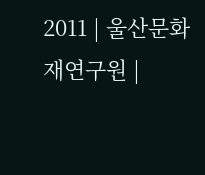2011 | 울산문화재연구원 |